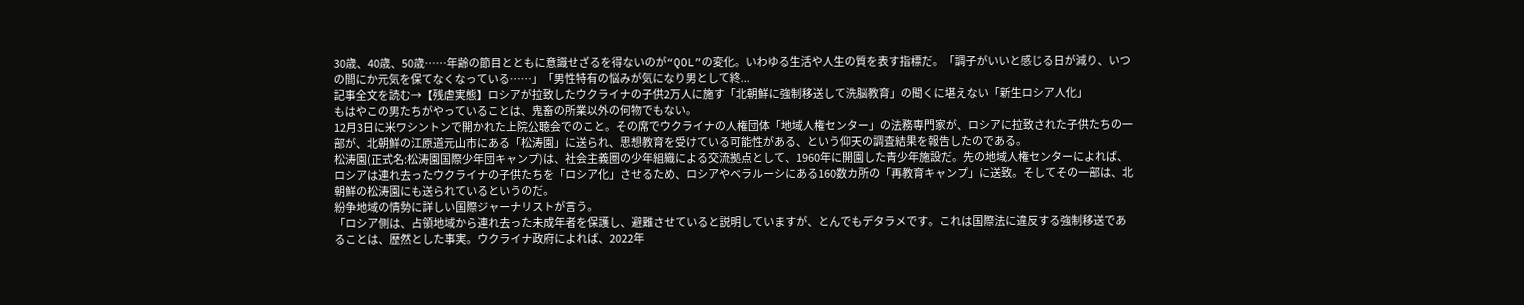30歳、40歳、50歳……年齢の節目とともに意識せざるを得ないのが“QOL”の変化。いわゆる生活や人生の質を表す指標だ。「調子がいいと感じる日が減り、いつの間にか元気を保てなくなっている……」「男性特有の悩みが気になり男として終...
記事全文を読む→【残虐実態】ロシアが拉致したウクライナの子供2万人に施す「北朝鮮に強制移送して洗脳教育」の聞くに堪えない「新生ロシア人化」
もはやこの男たちがやっていることは、鬼畜の所業以外の何物でもない。
12月3日に米ワシントンで開かれた上院公聴会でのこと。その席でウクライナの人権団体「地域人権センター」の法務専門家が、ロシアに拉致された子供たちの一部が、北朝鮮の江原道元山市にある「松涛園」に送られ、思想教育を受けている可能性がある、という仰天の調査結果を報告したのである。
松涛園(正式名:松涛園国際少年団キャンプ)は、社会主義圏の少年組織による交流拠点として、1960年に開園した青少年施設だ。先の地域人権センターによれば、ロシアは連れ去ったウクライナの子供たちを「ロシア化」させるため、ロシアやベラルーシにある160数カ所の「再教育キャンプ」に送致。そしてその一部は、北朝鮮の松涛園にも送られているというのだ。
紛争地域の情勢に詳しい国際ジャーナリストが言う。
「ロシア側は、占領地域から連れ去った未成年者を保護し、避難させていると説明していますが、とんでもデタラメです。これは国際法に違反する強制移送であることは、歴然とした事実。ウクライナ政府によれば、2022年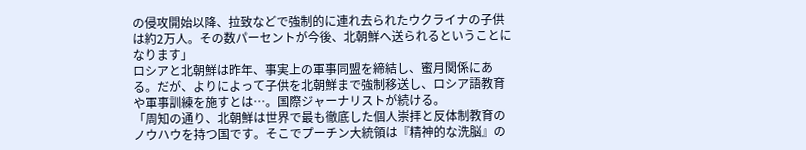の侵攻開始以降、拉致などで強制的に連れ去られたウクライナの子供は約2万人。その数パーセントが今後、北朝鮮へ送られるということになります」
ロシアと北朝鮮は昨年、事実上の軍事同盟を締結し、蜜月関係にある。だが、よりによって子供を北朝鮮まで強制移送し、ロシア語教育や軍事訓練を施すとは…。国際ジャーナリストが続ける。
「周知の通り、北朝鮮は世界で最も徹底した個人崇拝と反体制教育のノウハウを持つ国です。そこでプーチン大統領は『精神的な洗脳』の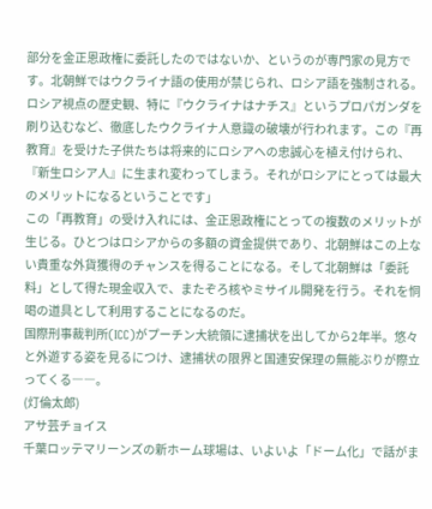部分を金正恩政権に委託したのではないか、というのが専門家の見方です。北朝鮮ではウクライナ語の使用が禁じられ、ロシア語を強制される。ロシア視点の歴史観、特に『ウクライナはナチス』というプロパガンダを刷り込むなど、徹底したウクライナ人意識の破壊が行われます。この『再教育』を受けた子供たちは将来的にロシアへの忠誠心を植え付けられ、『新生ロシア人』に生まれ変わってしまう。それがロシアにとっては最大のメリットになるということです」
この「再教育」の受け入れには、金正恩政権にとっての複数のメリットが生じる。ひとつはロシアからの多額の資金提供であり、北朝鮮はこの上ない貴重な外貨獲得のチャンスを得ることになる。そして北朝鮮は「委託料」として得た現金収入で、またぞろ核やミサイル開発を行う。それを恫喝の道具として利用することになるのだ。
国際刑事裁判所(ICC)がプーチン大統領に逮捕状を出してから2年半。悠々と外遊する姿を見るにつけ、逮捕状の限界と国連安保理の無能ぶりが際立ってくる――。
(灯倫太郎)
アサ芸チョイス
千葉ロッテマリーンズの新ホーム球場は、いよいよ「ドーム化」で話がま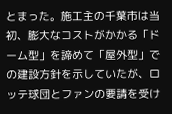とまった。施工主の千葉市は当初、膨大なコストがかかる「ドーム型」を諦めて「屋外型」での建設方針を示していたが、ロッテ球団とファンの要請を受け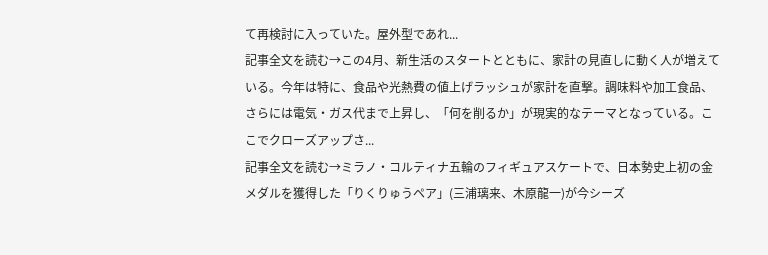て再検討に入っていた。屋外型であれ...
記事全文を読む→この4月、新生活のスタートとともに、家計の見直しに動く人が増えている。今年は特に、食品や光熱費の値上げラッシュが家計を直撃。調味料や加工食品、さらには電気・ガス代まで上昇し、「何を削るか」が現実的なテーマとなっている。ここでクローズアップさ...
記事全文を読む→ミラノ・コルティナ五輪のフィギュアスケートで、日本勢史上初の金メダルを獲得した「りくりゅうペア」(三浦璃来、木原龍一)が今シーズ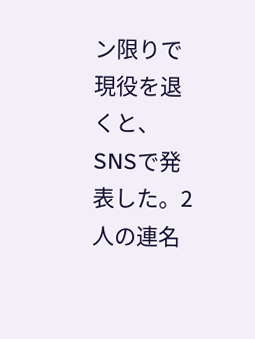ン限りで現役を退くと、SNSで発表した。2人の連名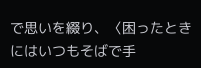で思いを綴り、〈困ったときにはいつもそばで手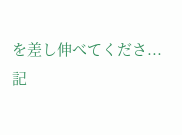を差し伸べてくださ...
記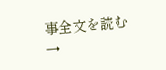事全文を読む→